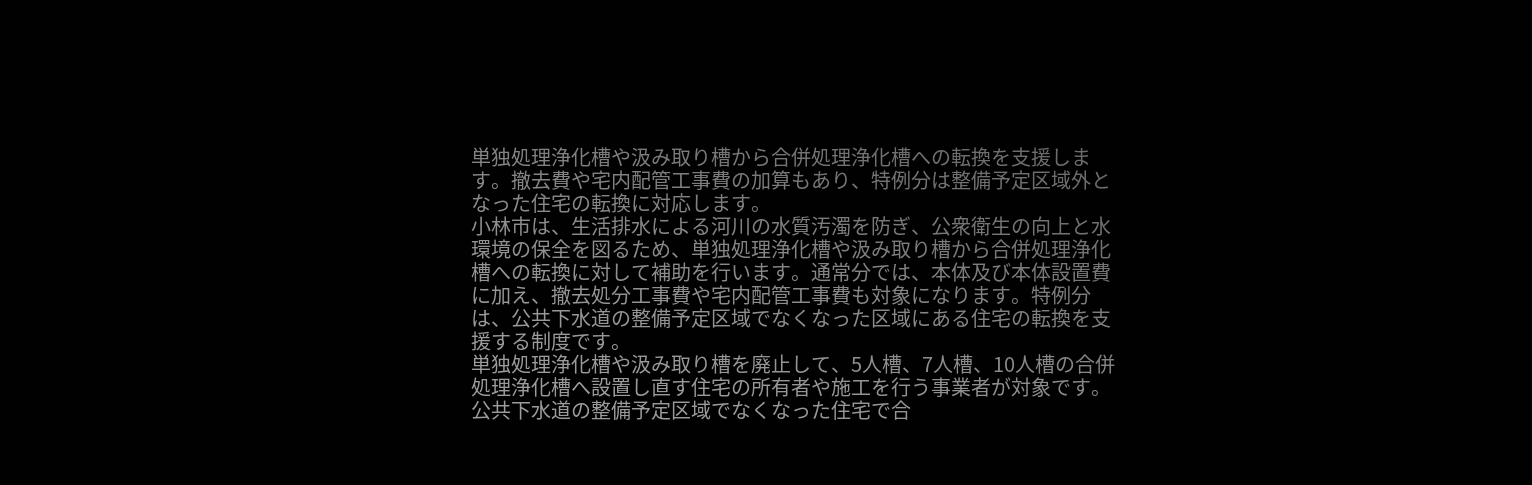単独処理浄化槽や汲み取り槽から合併処理浄化槽への転換を支援します。撤去費や宅内配管工事費の加算もあり、特例分は整備予定区域外となった住宅の転換に対応します。
小林市は、生活排水による河川の水質汚濁を防ぎ、公衆衛生の向上と水環境の保全を図るため、単独処理浄化槽や汲み取り槽から合併処理浄化槽への転換に対して補助を行います。通常分では、本体及び本体設置費に加え、撤去処分工事費や宅内配管工事費も対象になります。特例分は、公共下水道の整備予定区域でなくなった区域にある住宅の転換を支援する制度です。
単独処理浄化槽や汲み取り槽を廃止して、5人槽、7人槽、10人槽の合併処理浄化槽へ設置し直す住宅の所有者や施工を行う事業者が対象です。公共下水道の整備予定区域でなくなった住宅で合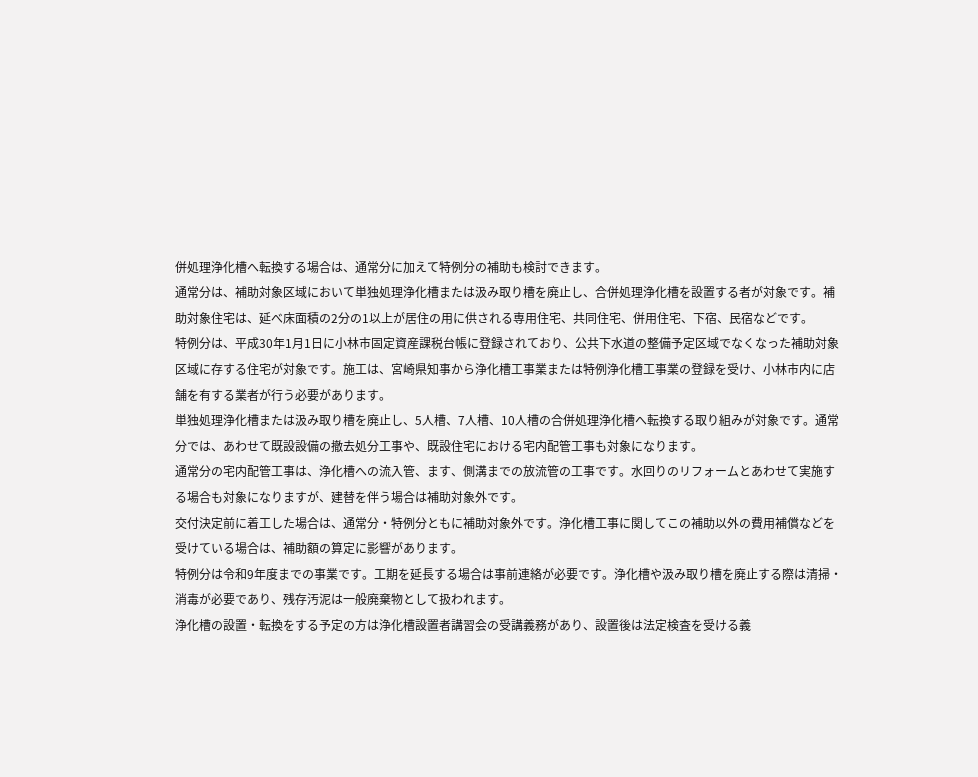併処理浄化槽へ転換する場合は、通常分に加えて特例分の補助も検討できます。
通常分は、補助対象区域において単独処理浄化槽または汲み取り槽を廃止し、合併処理浄化槽を設置する者が対象です。補助対象住宅は、延べ床面積の2分の1以上が居住の用に供される専用住宅、共同住宅、併用住宅、下宿、民宿などです。
特例分は、平成30年1月1日に小林市固定資産課税台帳に登録されており、公共下水道の整備予定区域でなくなった補助対象区域に存する住宅が対象です。施工は、宮崎県知事から浄化槽工事業または特例浄化槽工事業の登録を受け、小林市内に店舗を有する業者が行う必要があります。
単独処理浄化槽または汲み取り槽を廃止し、5人槽、7人槽、10人槽の合併処理浄化槽へ転換する取り組みが対象です。通常分では、あわせて既設設備の撤去処分工事や、既設住宅における宅内配管工事も対象になります。
通常分の宅内配管工事は、浄化槽への流入管、ます、側溝までの放流管の工事です。水回りのリフォームとあわせて実施する場合も対象になりますが、建替を伴う場合は補助対象外です。
交付決定前に着工した場合は、通常分・特例分ともに補助対象外です。浄化槽工事に関してこの補助以外の費用補償などを受けている場合は、補助額の算定に影響があります。
特例分は令和9年度までの事業です。工期を延長する場合は事前連絡が必要です。浄化槽や汲み取り槽を廃止する際は清掃・消毒が必要であり、残存汚泥は一般廃棄物として扱われます。
浄化槽の設置・転換をする予定の方は浄化槽設置者講習会の受講義務があり、設置後は法定検査を受ける義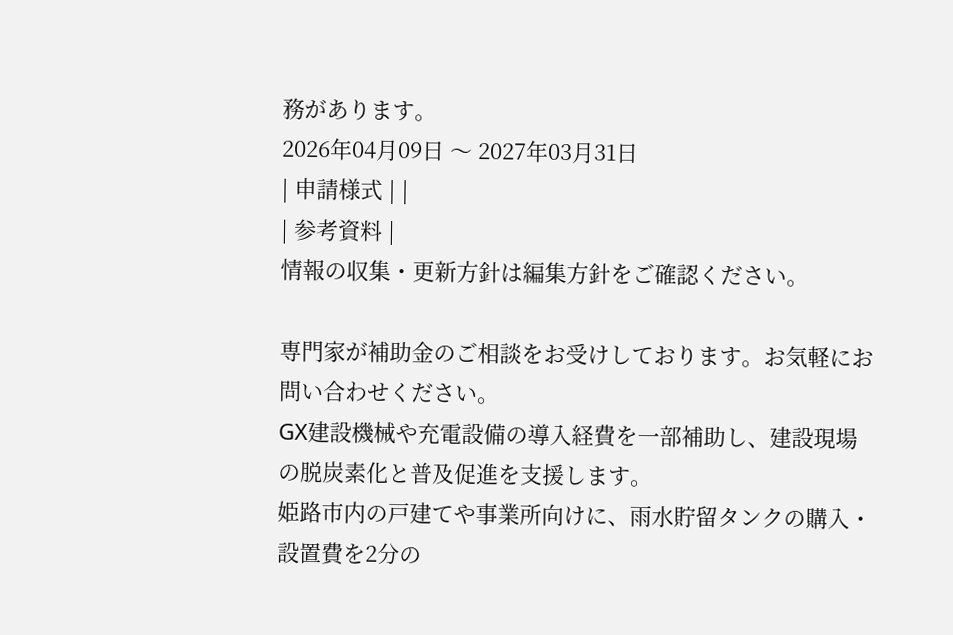務があります。
2026年04月09日 〜 2027年03月31日
| 申請様式 | |
| 参考資料 |
情報の収集・更新方針は編集方針をご確認ください。

専門家が補助金のご相談をお受けしております。お気軽にお問い合わせください。
GX建設機械や充電設備の導入経費を一部補助し、建設現場の脱炭素化と普及促進を支援します。
姫路市内の戸建てや事業所向けに、雨水貯留タンクの購入・設置費を2分の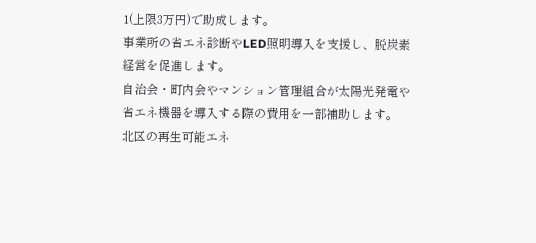1(上限3万円)で助成します。
事業所の省エネ診断やLED照明導入を支援し、脱炭素経営を促進します。
自治会・町内会やマンション管理組合が太陽光発電や省エネ機器を導入する際の費用を一部補助します。
北区の再生可能エネ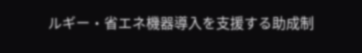ルギー・省エネ機器導入を支援する助成制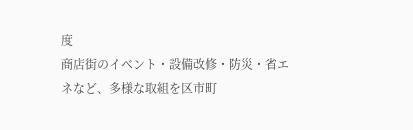度
商店街のイベント・設備改修・防災・省エネなど、多様な取組を区市町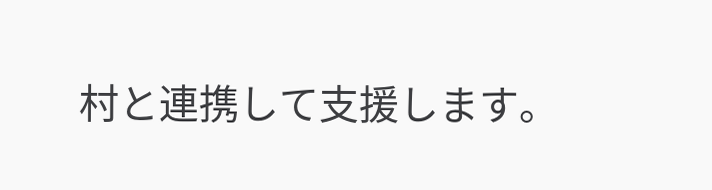村と連携して支援します。